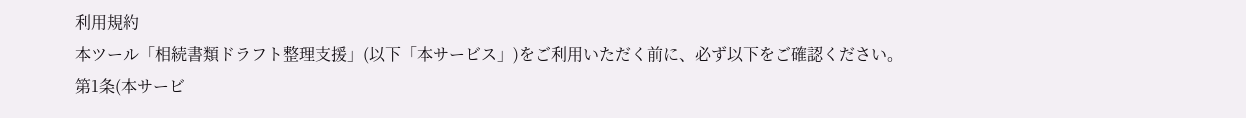利用規約
本ツール「相続書類ドラフト整理支援」(以下「本サービス」)をご利用いただく前に、必ず以下をご確認ください。
第1条(本サービ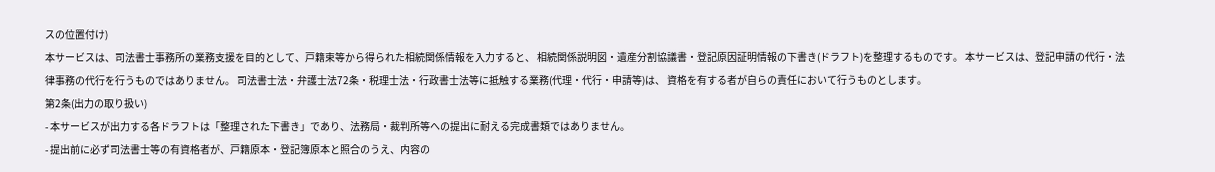スの位置付け)
本サービスは、司法書士事務所の業務支援を目的として、戸籍束等から得られた相続関係情報を入力すると、 相続関係説明図・遺産分割協議書・登記原因証明情報の下書き(ドラフト)を整理するものです。 本サービスは、登記申請の代行・法律事務の代行を行うものではありません。 司法書士法・弁護士法72条・税理士法・行政書士法等に抵触する業務(代理・代行・申請等)は、 資格を有する者が自らの責任において行うものとします。
第2条(出力の取り扱い)
- 本サービスが出力する各ドラフトは「整理された下書き」であり、法務局・裁判所等への提出に耐える完成書類ではありません。
- 提出前に必ず司法書士等の有資格者が、戸籍原本・登記簿原本と照合のうえ、内容の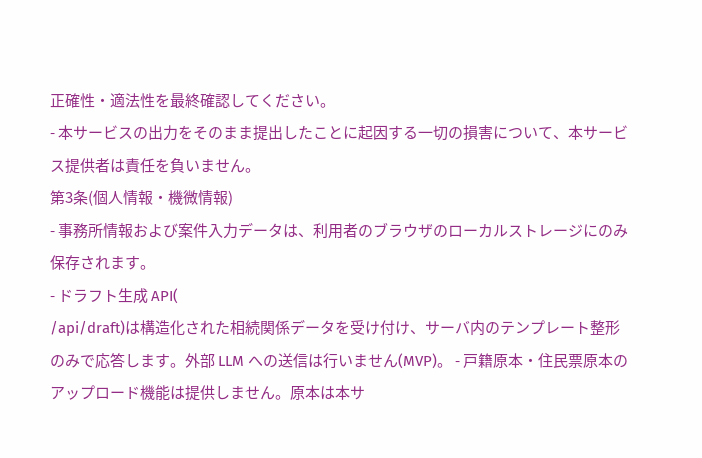正確性・適法性を最終確認してください。
- 本サービスの出力をそのまま提出したことに起因する一切の損害について、本サービス提供者は責任を負いません。
第3条(個人情報・機微情報)
- 事務所情報および案件入力データは、利用者のブラウザのローカルストレージにのみ保存されます。
- ドラフト生成 API(
/api/draft)は構造化された相続関係データを受け付け、サーバ内のテンプレート整形のみで応答します。外部 LLM への送信は行いません(MVP)。 - 戸籍原本・住民票原本のアップロード機能は提供しません。原本は本サ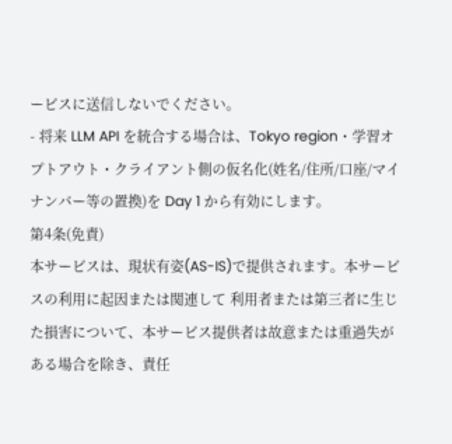ービスに送信しないでください。
- 将来 LLM API を統合する場合は、Tokyo region・学習オプトアウト・クライアント側の仮名化(姓名/住所/口座/マイナンバー等の置換)を Day 1 から有効にします。
第4条(免責)
本サービスは、現状有姿(AS-IS)で提供されます。本サービスの利用に起因または関連して 利用者または第三者に生じた損害について、本サービス提供者は故意または重過失がある場合を除き、責任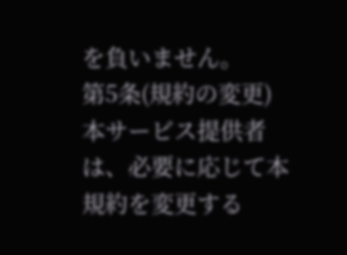を負いません。
第5条(規約の変更)
本サービス提供者は、必要に応じて本規約を変更する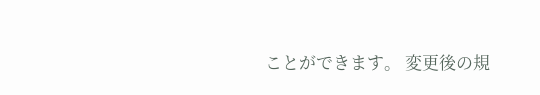ことができます。 変更後の規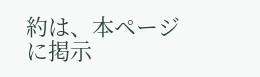約は、本ページに掲示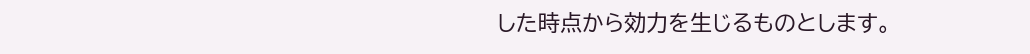した時点から効力を生じるものとします。